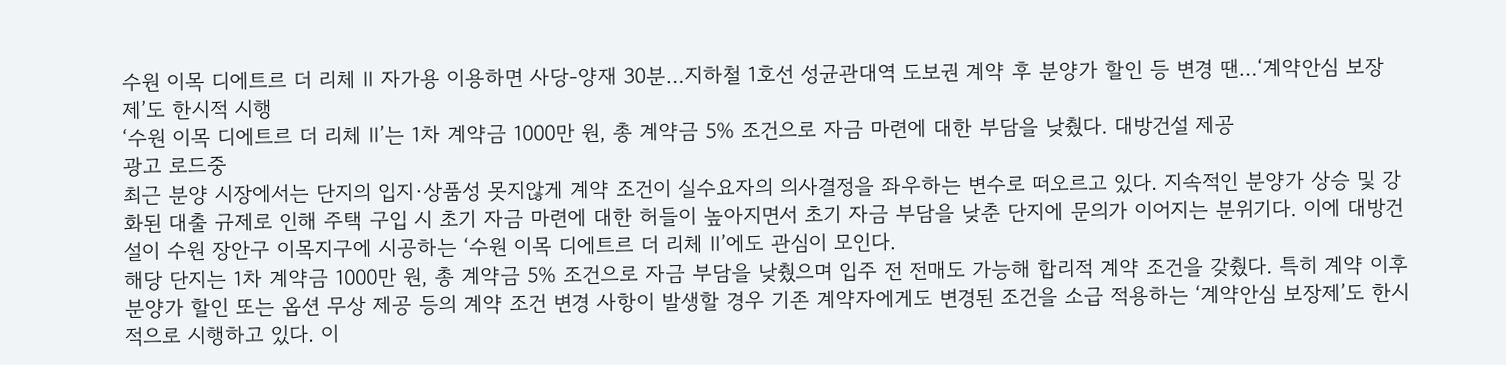수원 이목 디에트르 더 리체 Ⅱ 자가용 이용하면 사당-양재 30분…지하철 1호선 성균관대역 도보권 계약 후 분양가 할인 등 변경 땐…‘계약안심 보장제’도 한시적 시행
‘수원 이목 디에트르 더 리체 Ⅱ’는 1차 계약금 1000만 원, 총 계약금 5% 조건으로 자금 마련에 대한 부담을 낮췄다. 대방건설 제공
광고 로드중
최근 분양 시장에서는 단지의 입지·상품성 못지않게 계약 조건이 실수요자의 의사결정을 좌우하는 변수로 떠오르고 있다. 지속적인 분양가 상승 및 강화된 대출 규제로 인해 주택 구입 시 초기 자금 마련에 대한 허들이 높아지면서 초기 자금 부담을 낮춘 단지에 문의가 이어지는 분위기다. 이에 대방건설이 수원 장안구 이목지구에 시공하는 ‘수원 이목 디에트르 더 리체 Ⅱ’에도 관심이 모인다.
해당 단지는 1차 계약금 1000만 원, 총 계약금 5% 조건으로 자금 부담을 낮췄으며 입주 전 전매도 가능해 합리적 계약 조건을 갖췄다. 특히 계약 이후 분양가 할인 또는 옵션 무상 제공 등의 계약 조건 변경 사항이 발생할 경우 기존 계약자에게도 변경된 조건을 소급 적용하는 ‘계약안심 보장제’도 한시적으로 시행하고 있다. 이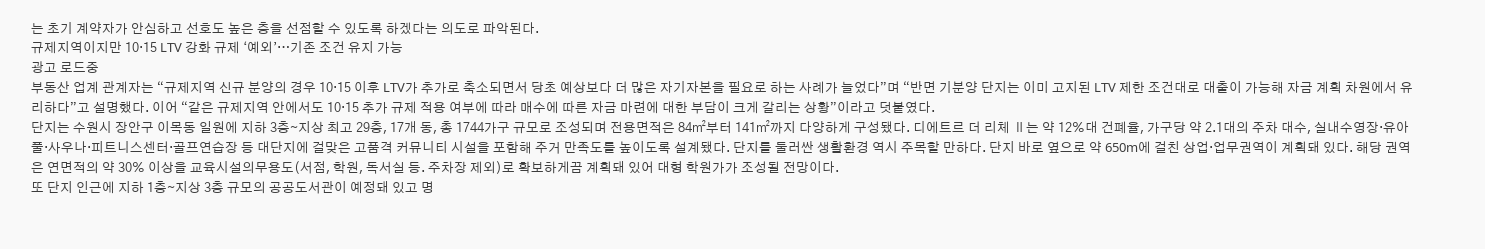는 초기 계약자가 안심하고 선호도 높은 층을 선점할 수 있도록 하겠다는 의도로 파악된다.
규제지역이지만 10·15 LTV 강화 규제 ‘예외’…기존 조건 유지 가능
광고 로드중
부동산 업계 관계자는 “규제지역 신규 분양의 경우 10·15 이후 LTV가 추가로 축소되면서 당초 예상보다 더 많은 자기자본을 필요로 하는 사례가 늘었다”며 “반면 기분양 단지는 이미 고지된 LTV 제한 조건대로 대출이 가능해 자금 계획 차원에서 유리하다”고 설명했다. 이어 “같은 규제지역 안에서도 10·15 추가 규제 적용 여부에 따라 매수에 따른 자금 마련에 대한 부담이 크게 갈리는 상황”이라고 덧붙였다.
단지는 수원시 장안구 이목동 일원에 지하 3층∼지상 최고 29층, 17개 동, 총 1744가구 규모로 조성되며 전용면적은 84㎡부터 141㎡까지 다양하게 구성됐다. 디에트르 더 리체 Ⅱ는 약 12%대 건폐율, 가구당 약 2.1대의 주차 대수, 실내수영장·유아풀·사우나·피트니스센터·골프연습장 등 대단지에 걸맞은 고품격 커뮤니티 시설을 포함해 주거 만족도를 높이도록 설계됐다. 단지를 둘러싼 생활환경 역시 주목할 만하다. 단지 바로 옆으로 약 650m에 걸친 상업·업무권역이 계획돼 있다. 해당 권역은 연면적의 약 30% 이상을 교육시설의무용도(서점, 학원, 독서실 등. 주차장 제외)로 확보하게끔 계획돼 있어 대형 학원가가 조성될 전망이다.
또 단지 인근에 지하 1층∼지상 3층 규모의 공공도서관이 예정돼 있고 명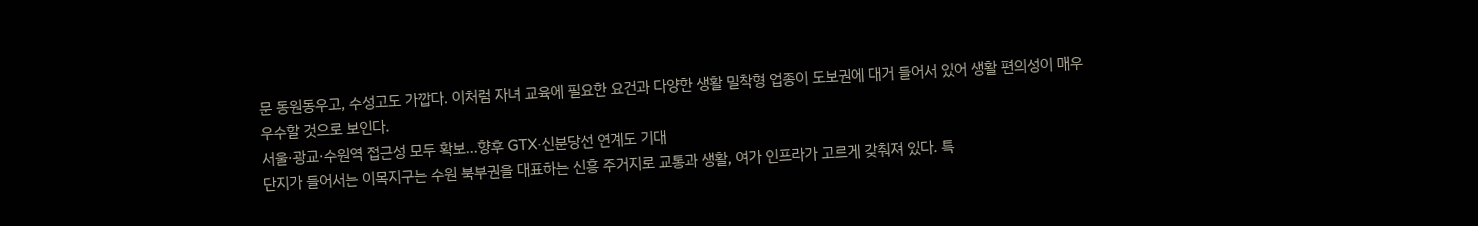문 동원동우고, 수성고도 가깝다. 이처럼 자녀 교육에 필요한 요건과 다양한 생활 밀착형 업종이 도보권에 대거 들어서 있어 생활 편의성이 매우 우수할 것으로 보인다.
서울·광교·수원역 접근성 모두 확보…향후 GTX·신분당선 연계도 기대
단지가 들어서는 이목지구는 수원 북부권을 대표하는 신흥 주거지로 교통과 생활, 여가 인프라가 고르게 갖춰져 있다. 특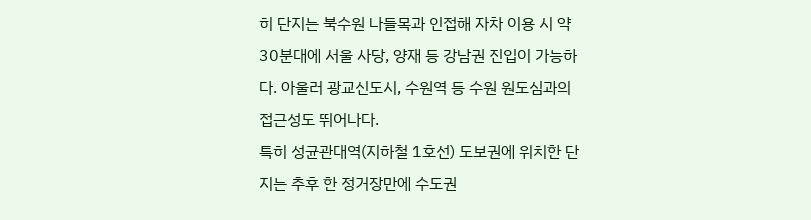히 단지는 북수원 나들목과 인접해 자차 이용 시 약 30분대에 서울 사당, 양재 등 강남권 진입이 가능하다. 아울러 광교신도시, 수원역 등 수원 원도심과의 접근성도 뛰어나다.
특히 성균관대역(지하철 1호선) 도보권에 위치한 단지는 추후 한 정거장만에 수도권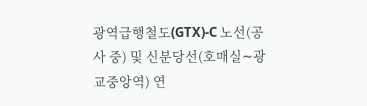광역급행철도(GTX)-C 노선(공사 중) 및 신분당선(호매실∼광교중앙역) 연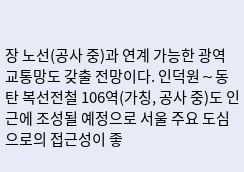장 노선(공사 중)과 연계 가능한 광역 교통망도 갖출 전망이다. 인덕원∼동탄 복선전철 106역(가칭, 공사 중)도 인근에 조성될 예정으로 서울 주요 도심으로의 접근성이 좋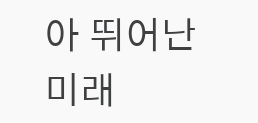아 뛰어난 미래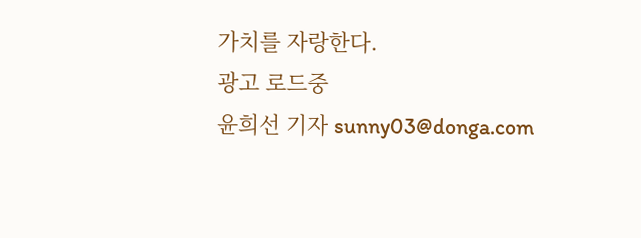가치를 자랑한다.
광고 로드중
윤희선 기자 sunny03@donga.com